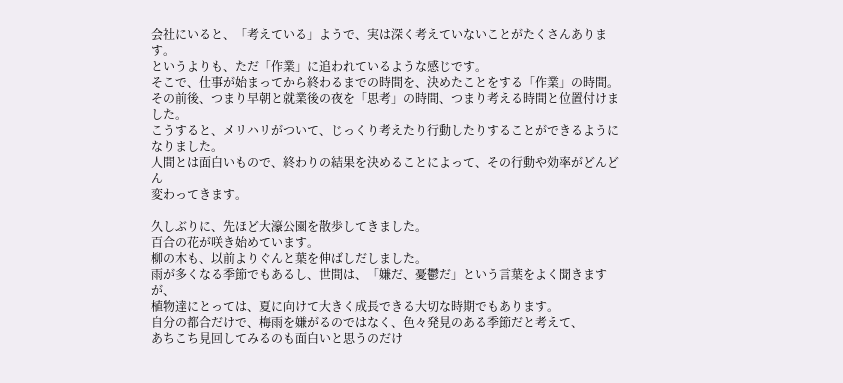会社にいると、「考えている」ようで、実は深く考えていないことがたくさんあります。
というよりも、ただ「作業」に追われているような感じです。
そこで、仕事が始まってから終わるまでの時間を、決めたことをする「作業」の時間。
その前後、つまり早朝と就業後の夜を「思考」の時間、つまり考える時間と位置付けました。
こうすると、メリハリがついて、じっくり考えたり行動したりすることができるようになりました。
人間とは面白いもので、終わりの結果を決めることによって、その行動や効率がどんどん
変わってきます。

久しぶりに、先ほど大濠公園を散歩してきました。
百合の花が咲き始めています。
柳の木も、以前よりぐんと葉を伸ばしだしました。
雨が多くなる季節でもあるし、世間は、「嫌だ、憂鬱だ」という言葉をよく聞きますが、
植物達にとっては、夏に向けて大きく成長できる大切な時期でもあります。
自分の都合だけで、梅雨を嫌がるのではなく、色々発見のある季節だと考えて、
あちこち見回してみるのも面白いと思うのだけ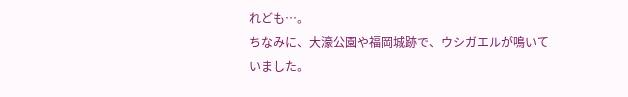れども…。
ちなみに、大濠公園や福岡城跡で、ウシガエルが鳴いていました。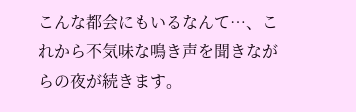こんな都会にもいるなんて…、これから不気味な鳴き声を聞きながらの夜が続きます。